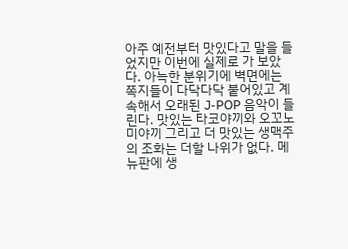아주 예전부터 맛있다고 말을 들었지만 이번에 실제로 가 보았다. 아늑한 분위기에 벽면에는 쪽지들이 다닥다닥 붙어있고 계속해서 오래된 J-POP 음악이 들린다. 맛있는 타코야끼와 오꼬노미야끼 그리고 더 맛있는 생맥주의 조화는 더할 나위가 없다. 메뉴판에 생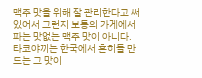맥주 맛을 위해 잘 관리한다고 써있어서 그런지 보통의 가게에서 파는 맛없는 맥주 맛이 아니다. 타코야끼는 한국에서 흔히들 만드는 그 맛이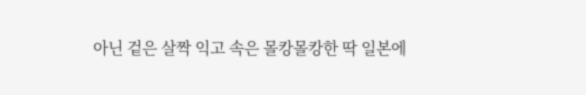아닌 겉은 살짝 익고 속은 몰캉몰캉한 딱 일본에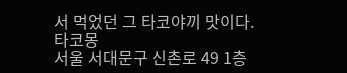서 먹었던 그 타코야끼 맛이다.
타코몽
서울 서대문구 신촌로 49 1층